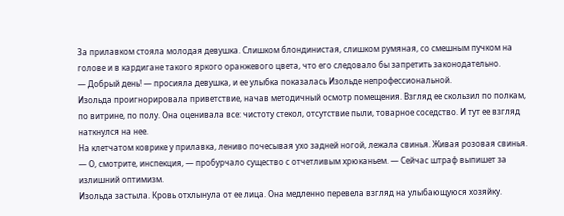За прилавком стояла молодая девушка. Слишком блондинистая, слишком румяная, со смешным пучком на голове и в кардигане такого яркого оранжевого цвета, что его следовало бы запретить законодательно.
— Добрый день! — просияла девушка, и ее улыбка показалась Изольде непрофессиональной.
Изольда проигнорировала приветствие, начав методичный осмотр помещения. Взгляд ее скользил по полкам, по витрине, по полу. Она оценивала все: чистоту стекол, отсутствие пыли, товарное соседство. И тут ее взгляд наткнулся на нее.
На клетчатом коврике у прилавка, лениво почесывая ухо задней ногой, лежала свинья. Живая розовая свинья.
— О, смотрите, инспекция, — пробурчало существо с отчетливым хрюканьем. — Сейчас штраф выпишет за излишний оптимизм.
Изольда застыла. Кровь отхлынула от ее лица. Она медленно перевела взгляд на улыбающуюся хозяйку.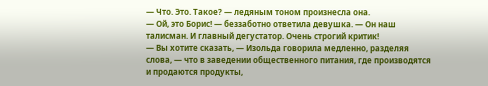— Что. Это. Такое? — ледяным тоном произнесла она.
— Ой, это Борис! — беззаботно ответила девушка. — Он наш талисман. И главный дегустатор. Очень строгий критик!
— Вы хотите сказать, — Изольда говорила медленно, разделяя слова, — что в заведении общественного питания, где производятся и продаются продукты,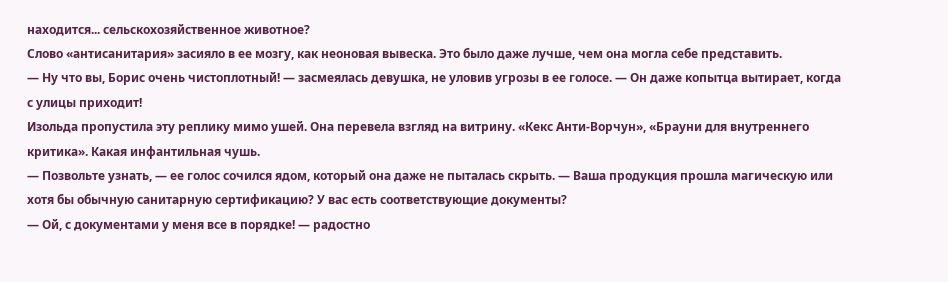находится... сельскохозяйственное животное?
Слово «антисанитария» засияло в ее мозгу, как неоновая вывеска. Это было даже лучше, чем она могла себе представить.
— Ну что вы, Борис очень чистоплотный! — засмеялась девушка, не уловив угрозы в ее голосе. — Он даже копытца вытирает, когда с улицы приходит!
Изольда пропустила эту реплику мимо ушей. Она перевела взгляд на витрину. «Кекс Анти-Ворчун», «Брауни для внутреннего критика». Какая инфантильная чушь.
— Позвольте узнать, — ее голос сочился ядом, который она даже не пыталась скрыть. — Ваша продукция прошла магическую или хотя бы обычную санитарную сертификацию? У вас есть соответствующие документы?
— Ой, с документами у меня все в порядке! — радостно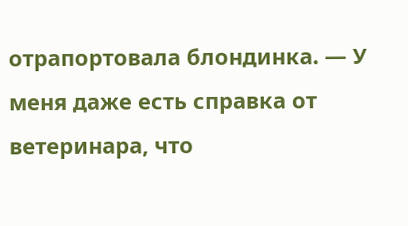отрапортовала блондинка. — У меня даже есть справка от ветеринара, что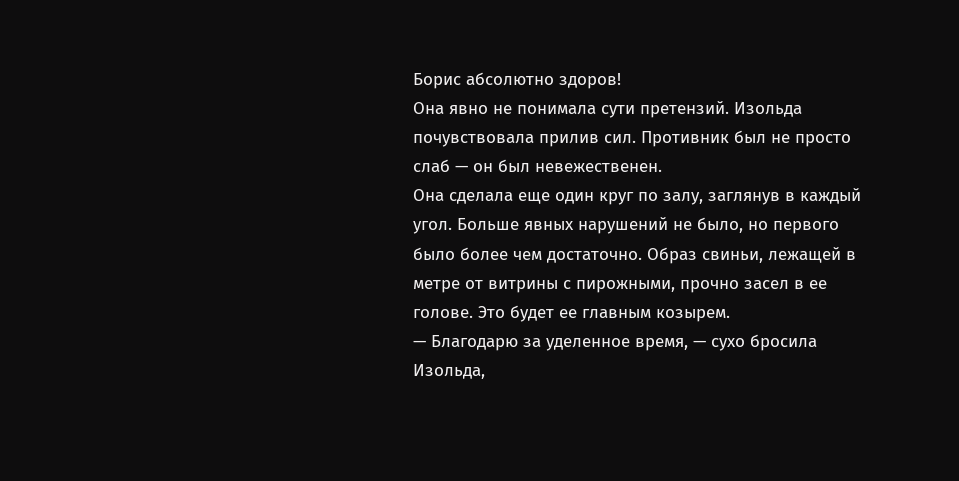Борис абсолютно здоров!
Она явно не понимала сути претензий. Изольда почувствовала прилив сил. Противник был не просто слаб — он был невежественен.
Она сделала еще один круг по залу, заглянув в каждый угол. Больше явных нарушений не было, но первого было более чем достаточно. Образ свиньи, лежащей в метре от витрины с пирожными, прочно засел в ее голове. Это будет ее главным козырем.
— Благодарю за уделенное время, — сухо бросила Изольда,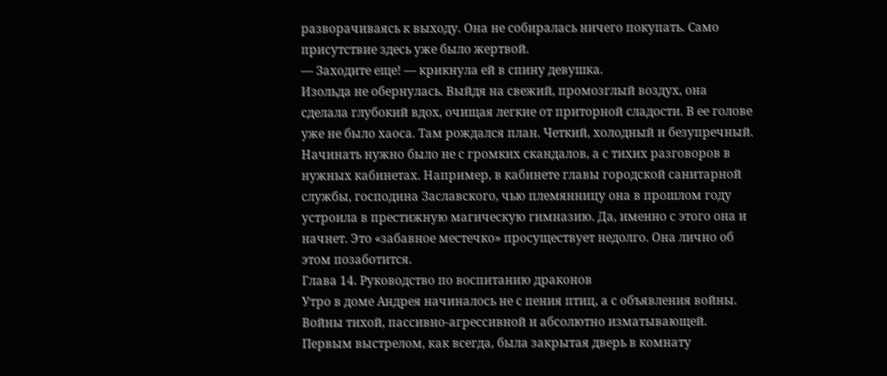разворачиваясь к выходу. Она не собиралась ничего покупать. Само присутствие здесь уже было жертвой.
— Заходите еще! — крикнула ей в спину девушка.
Изольда не обернулась. Выйдя на свежий, промозглый воздух, она сделала глубокий вдох, очищая легкие от приторной сладости. В ее голове уже не было хаоса. Там рождался план. Четкий, холодный и безупречный. Начинать нужно было не с громких скандалов, а с тихих разговоров в нужных кабинетах. Например, в кабинете главы городской санитарной службы, господина Заславского, чью племянницу она в прошлом году устроила в престижную магическую гимназию. Да, именно с этого она и начнет. Это «забавное местечко» просуществует недолго. Она лично об этом позаботится.
Глава 14. Руководство по воспитанию драконов
Утро в доме Андрея начиналось не с пения птиц, а с объявления войны. Войны тихой, пассивно-агрессивной и абсолютно изматывающей. Первым выстрелом, как всегда, была закрытая дверь в комнату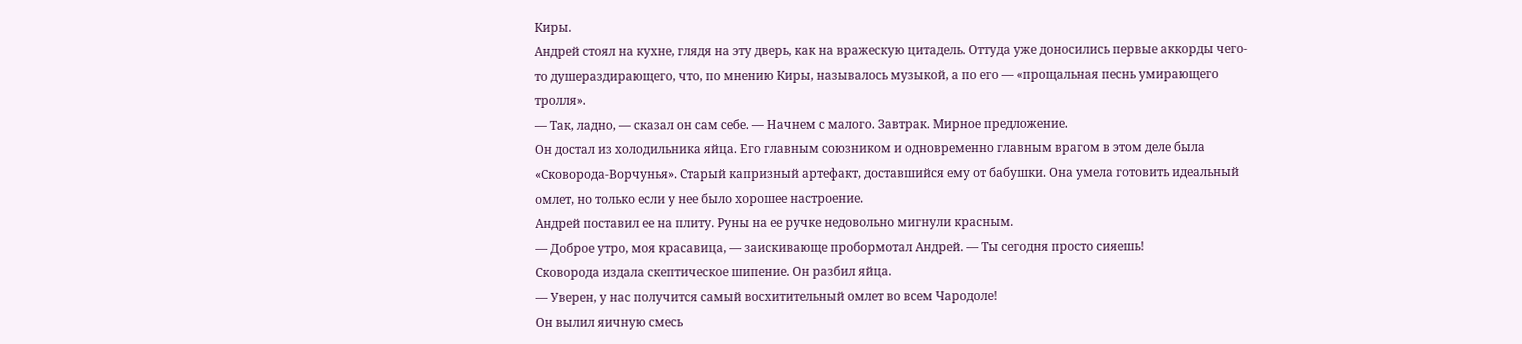Киры.
Андрей стоял на кухне, глядя на эту дверь, как на вражескую цитадель. Оттуда уже доносились первые аккорды чего-то душераздирающего, что, по мнению Киры, называлось музыкой, а по его — «прощальная песнь умирающего тролля».
— Так, ладно, — сказал он сам себе. — Начнем с малого. Завтрак. Мирное предложение.
Он достал из холодильника яйца. Его главным союзником и одновременно главным врагом в этом деле была «Сковорода-Ворчунья». Старый капризный артефакт, доставшийся ему от бабушки. Она умела готовить идеальный омлет, но только если у нее было хорошее настроение.
Андрей поставил ее на плиту. Руны на ее ручке недовольно мигнули красным.
— Доброе утро, моя красавица, — заискивающе пробормотал Андрей. — Ты сегодня просто сияешь!
Сковорода издала скептическое шипение. Он разбил яйца.
— Уверен, у нас получится самый восхитительный омлет во всем Чародоле!
Он вылил яичную смесь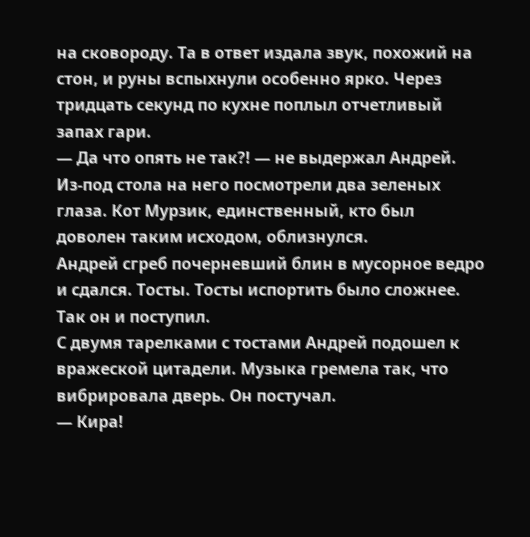на сковороду. Та в ответ издала звук, похожий на стон, и руны вспыхнули особенно ярко. Через тридцать секунд по кухне поплыл отчетливый запах гари.
— Да что опять не так?! — не выдержал Андрей.
Из-под стола на него посмотрели два зеленых глаза. Кот Мурзик, единственный, кто был доволен таким исходом, облизнулся.
Андрей сгреб почерневший блин в мусорное ведро и сдался. Тосты. Тосты испортить было сложнее.
Так он и поступил.
С двумя тарелками с тостами Андрей подошел к вражеской цитадели. Музыка гремела так, что вибрировала дверь. Он постучал.
— Кира!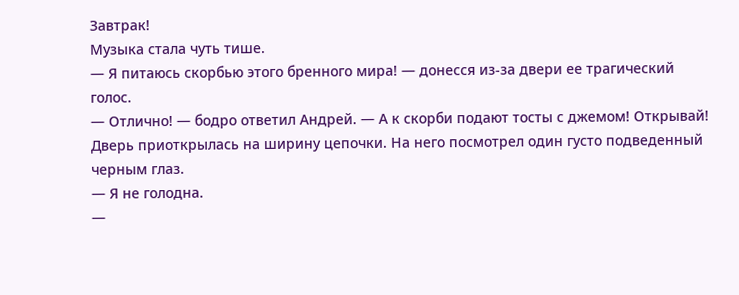Завтрак!
Музыка стала чуть тише.
— Я питаюсь скорбью этого бренного мира! — донесся из-за двери ее трагический голос.
— Отлично! — бодро ответил Андрей. — А к скорби подают тосты с джемом! Открывай!
Дверь приоткрылась на ширину цепочки. На него посмотрел один густо подведенный черным глаз.
— Я не голодна.
—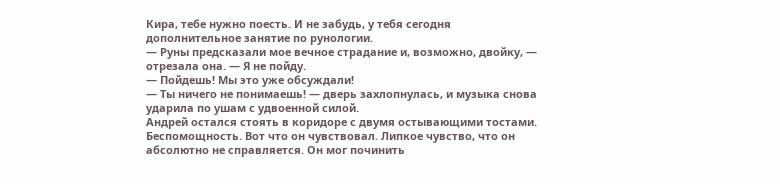Кира, тебе нужно поесть. И не забудь, у тебя сегодня дополнительное занятие по рунологии.
— Руны предсказали мое вечное страдание и, возможно, двойку, — отрезала она. — Я не пойду.
— Пойдешь! Мы это уже обсуждали!
— Ты ничего не понимаешь! — дверь захлопнулась, и музыка снова ударила по ушам с удвоенной силой.
Андрей остался стоять в коридоре с двумя остывающими тостами. Беспомощность. Вот что он чувствовал. Липкое чувство, что он абсолютно не справляется. Он мог починить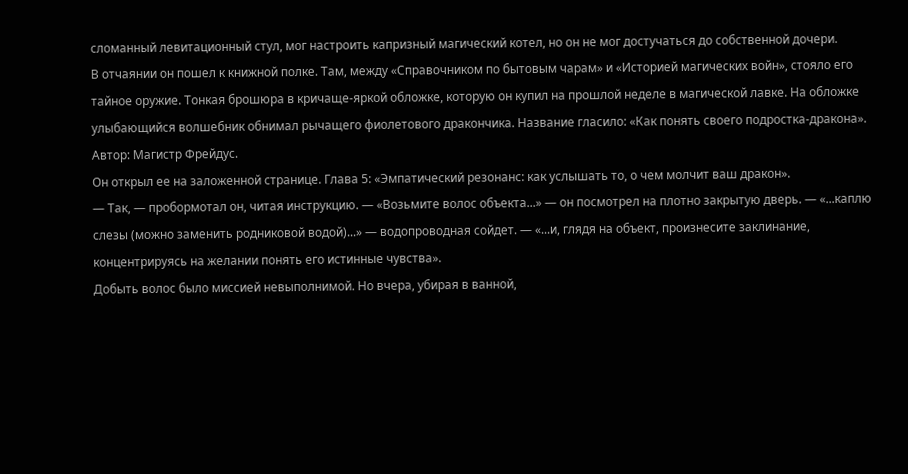сломанный левитационный стул, мог настроить капризный магический котел, но он не мог достучаться до собственной дочери.
В отчаянии он пошел к книжной полке. Там, между «Справочником по бытовым чарам» и «Историей магических войн», стояло его тайное оружие. Тонкая брошюра в кричаще-яркой обложке, которую он купил на прошлой неделе в магической лавке. На обложке улыбающийся волшебник обнимал рычащего фиолетового дракончика. Название гласило: «Как понять своего подростка-дракона». Автор: Магистр Фрейдус.
Он открыл ее на заложенной странице. Глава 5: «Эмпатический резонанс: как услышать то, о чем молчит ваш дракон».
— Так, — пробормотал он, читая инструкцию. — «Возьмите волос объекта...» — он посмотрел на плотно закрытую дверь. — «...каплю слезы (можно заменить родниковой водой)...» — водопроводная сойдет. — «...и, глядя на объект, произнесите заклинание, концентрируясь на желании понять его истинные чувства».
Добыть волос было миссией невыполнимой. Но вчера, убирая в ванной,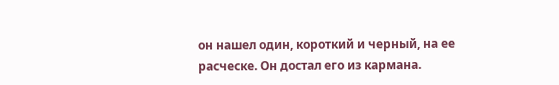он нашел один, короткий и черный, на ее расческе. Он достал его из кармана.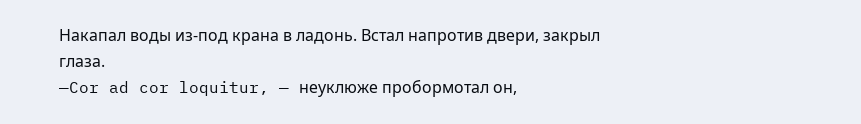Накапал воды из-под крана в ладонь. Встал напротив двери, закрыл глаза.
—Cor ad cor loquitur, — неуклюже пробормотал он,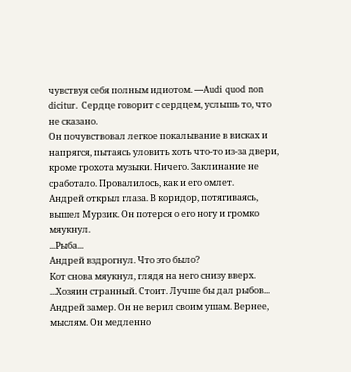чувствуя себя полным идиотом. —Audi quod non dicitur. Сердце говорит с сердцем, услышь то, что не сказано.
Он почувствовал легкое покалывание в висках и напрягся, пытаясь уловить хоть что-то из-за двери, кроме грохота музыки. Ничего. Заклинание не сработало. Провалилось, как и его омлет.
Андрей открыл глаза. В коридор, потягиваясь, вышел Мурзик. Он потерся о его ногу и громко мяукнул.
...Рыба...
Андрей вздрогнул. Что это было?
Кот снова мяукнул, глядя на него снизу вверх.
...Хозяин странный. Стоит. Лучше бы дал рыбов...
Андрей замер. Он не верил своим ушам. Вернее, мыслям. Он медленно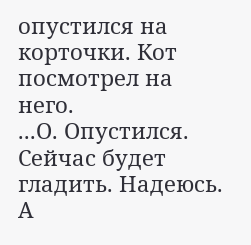опустился на корточки. Кот посмотрел на него.
...О. Опустился. Сейчас будет гладить. Надеюсь. А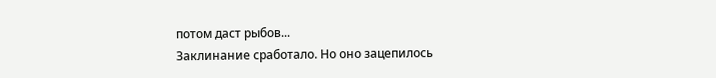потом даст рыбов...
Заклинание сработало. Но оно зацепилось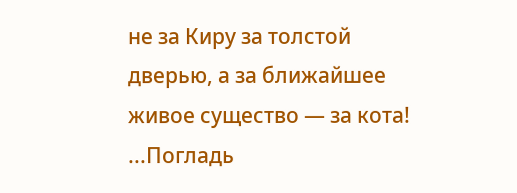не за Киру за толстой дверью, а за ближайшее живое существо — за кота!
...Погладь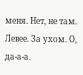меня. Нет, не там. Левее. За ухом. О, да-а-а.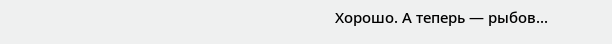Хорошо. А теперь — рыбов...